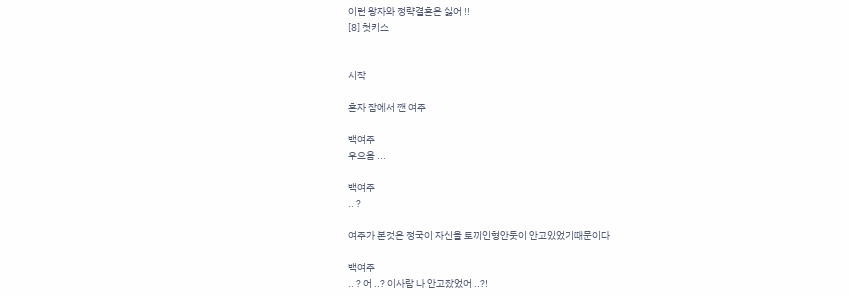이런 왕자와 정략결혼은 싫어 !!
[8] 첫키스


시작

혼자 잠에서 깬 여주

백여주
우으음 ...

백여주
.. ?

여주가 본것은 정국이 자신을 토끼인형안듯이 안고있었기때문이다

백여주
.. ? 어 ..? 이사람 나 안고잤었어 ..?!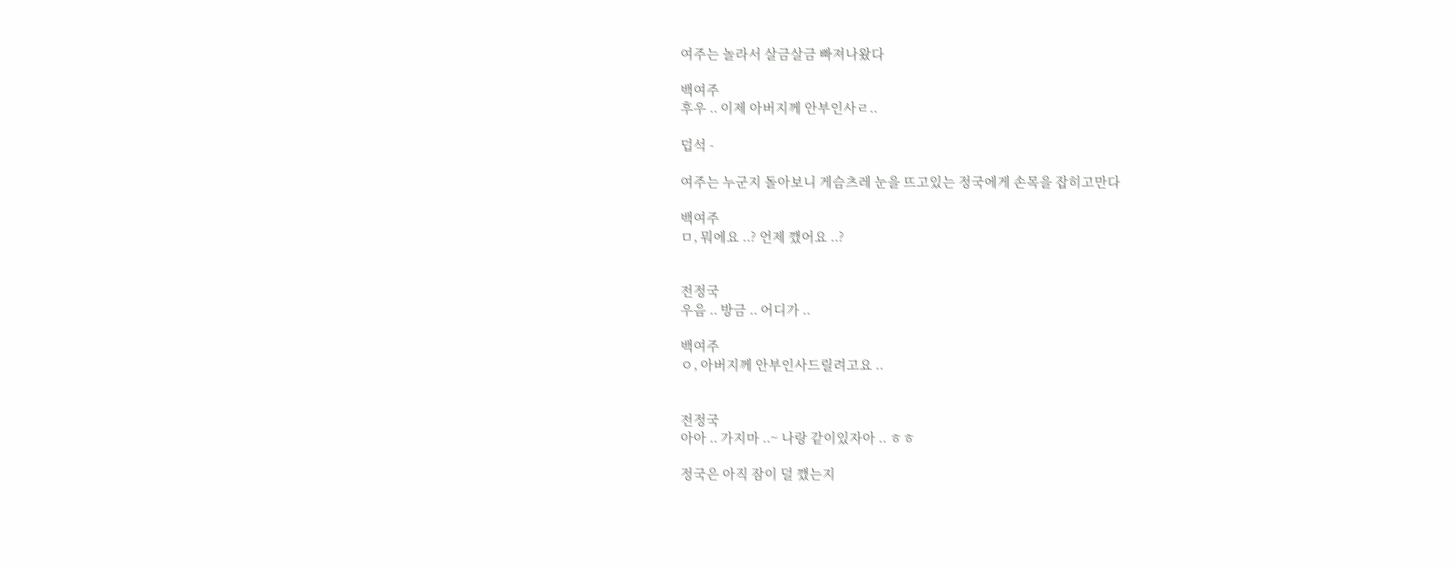여주는 놀라서 살금살금 빠져나왔다

백여주
후우 .. 이제 아버지께 안부인사ㄹ..

덥석 -

여주는 누군지 돌아보니 게슴츠레 눈을 뜨고있는 정국에게 손목을 잡히고만다

백여주
ㅁ, 뭐에요 ..? 언제 깼어요 ..?


전정국
우음 .. 방금 .. 어디가 ..

백여주
ㅇ, 아버지께 안부인사드릴려고요 ..


전정국
아아 .. 가지마 ..~ 나랑 같이있자아 .. ㅎㅎ

정국은 아직 잠이 덜 깼는지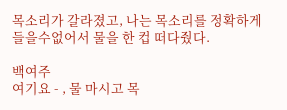목소리가 갈라졌고, 나는 목소리를 정확하게 들을수없어서 물을 한 컵 떠다줬다.

백여주
여기요 - , 물 마시고 목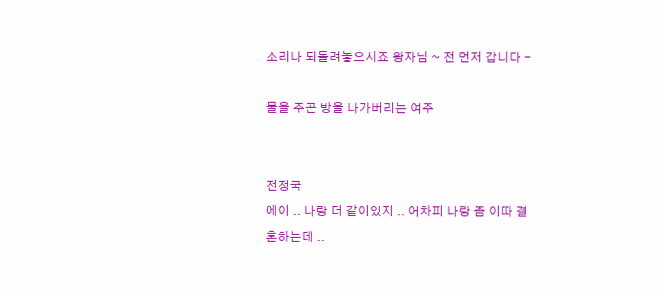소리나 되돌려놓으시죠 왕자님 ~ 전 먼저 갑니다 -

물을 주곤 방을 나가버리는 여주


전정국
에이 .. 나랑 더 같이있지 .. 어차피 나랑 좀 이따 결혼하는데 ..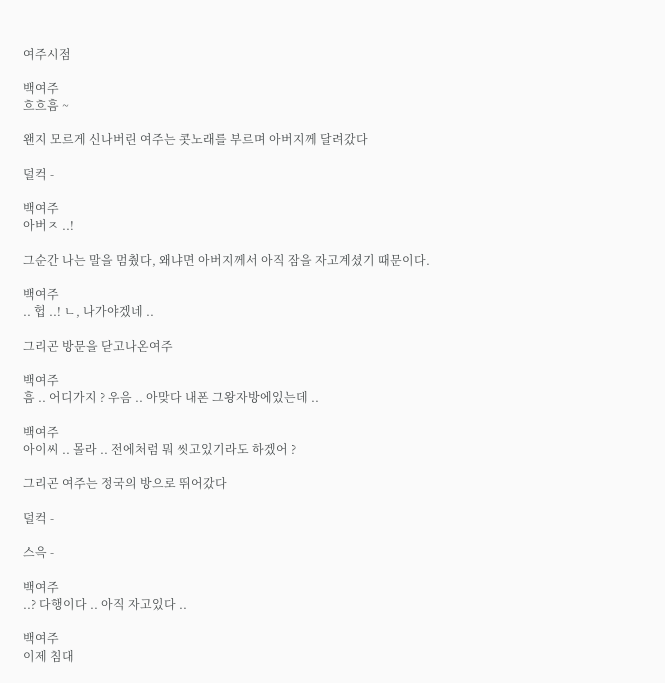여주시점

백여주
흐흐흠 ~

왠지 모르게 신나버린 여주는 콧노래를 부르며 아버지께 달려갔다

덜컥 -

백여주
아버ㅈ ..!

그순간 나는 말을 멈췄다, 왜냐면 아버지께서 아직 잠을 자고계셨기 때문이다.

백여주
.. 헙 ..! ㄴ, 나가야겠네 ..

그리곤 방문을 닫고나온여주

백여주
흠 .. 어디가지 ? 우음 .. 아맞다 내폰 그왕자방에있는데 ..

백여주
아이씨 .. 몰라 .. 전에처럼 뭐 씻고있기라도 하겠어 ?

그리곤 여주는 정국의 방으로 뛰어갔다

덜컥 -

스윽 -

백여주
..? 다행이다 .. 아직 자고있다 ..

백여주
이제 침대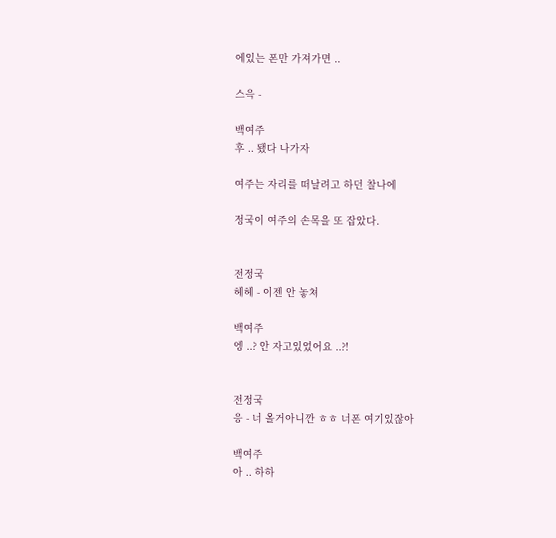에있는 폰만 가져가면 ..

스윽 -

백여주
후 .. 됐다 나가자

여주는 자리를 떠날려고 하던 찰나에

정국이 여주의 손목을 또 잡았다.


전정국
헤헤 - 이젠 안 놓쳐

백여주
엥 ..? 안 자고있었어요 ..?!


전정국
응 - 너 올거아니깐 ㅎㅎ 너폰 여기있잖아

백여주
아 .. 하하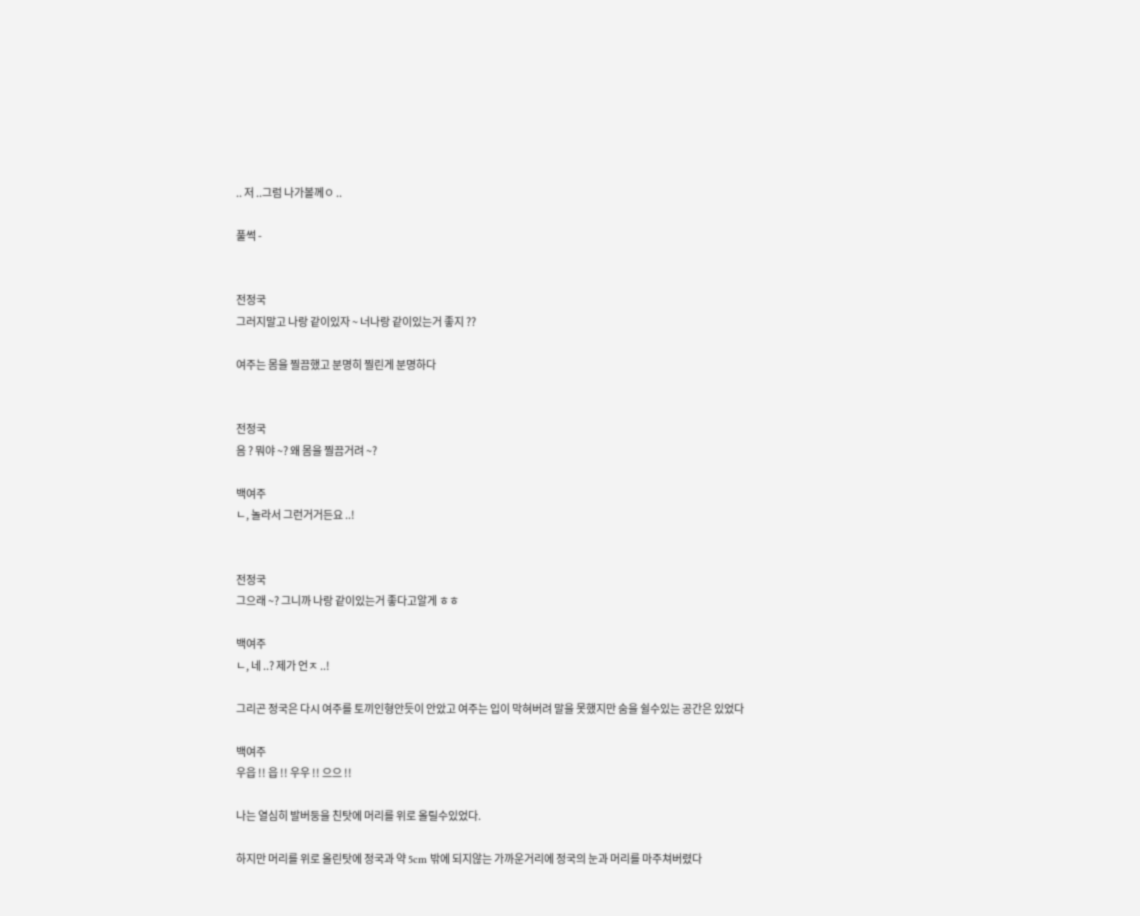.. 저 ..그럼 나가볼께ㅇ ..

풀썩 -


전정국
그러지말고 나랑 같이있자 ~ 너나랑 같이있는거 좋지 ??

여주는 몸을 찔끔했고 분명히 찔린게 분명하다


전정국
음 ? 뭐야 ~? 왜 몸을 찔끔거려 ~?

백여주
ㄴ, 놀라서 그런거거든요 ..!


전정국
그으래 ~? 그니까 나랑 같이있는거 좋다고알게 ㅎㅎ

백여주
ㄴ, 네 ..? 제가 언ㅈ ..!

그리곤 정국은 다시 여주를 토끼인형안듯이 안았고 여주는 입이 막혀버려 말을 못했지만 숨을 쉴수있는 공간은 있었다

백여주
우읍 !! 읍 !! 우우 !! 으으 !!

나는 열심히 발버둥을 친탓에 머리를 위로 올릴수있었다.

하지만 머리를 위로 올린탓에 정국과 약 5cm 밖에 되지않는 가까운거리에 정국의 눈과 머리를 마주쳐버렸다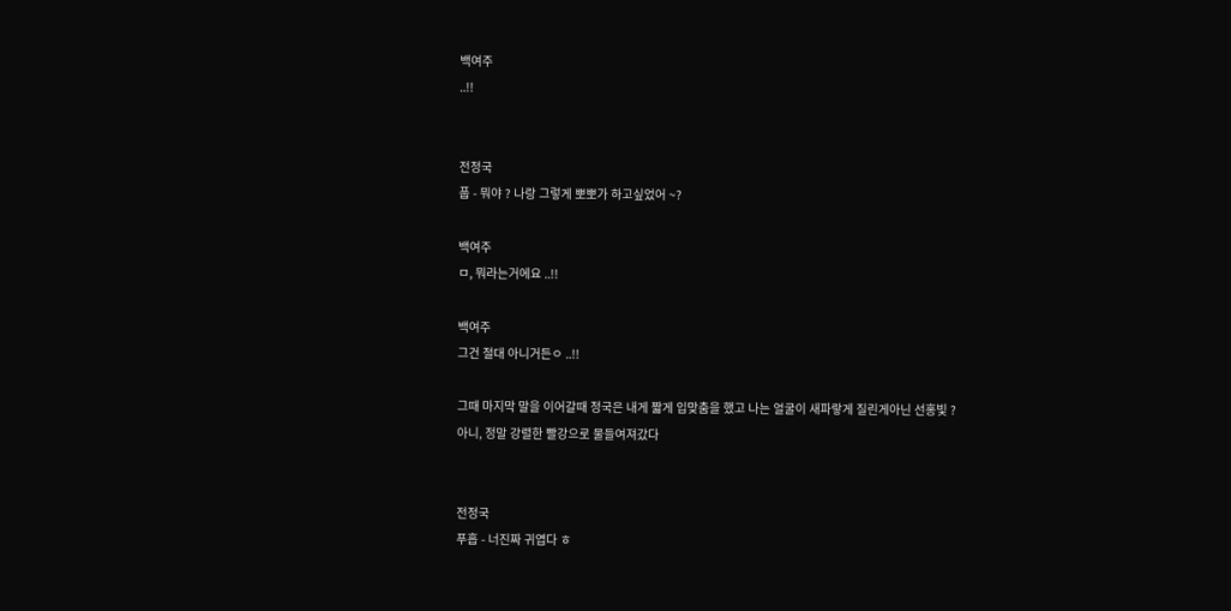백여주
..!!


전정국
풉 - 뭐야 ? 나랑 그렇게 뽀뽀가 하고싶었어 ~?

백여주
ㅁ, 뭐라는거에요 ..!!

백여주
그건 절대 아니거든ㅇ ..!!

그때 마지막 말을 이어갈때 정국은 내게 짧게 입맞춤을 했고 나는 얼굴이 새파랗게 질린게아닌 선홍빛 ? 아니, 정말 강렬한 빨강으로 물들여져갔다


전정국
푸흡 - 너진짜 귀엽다 ㅎ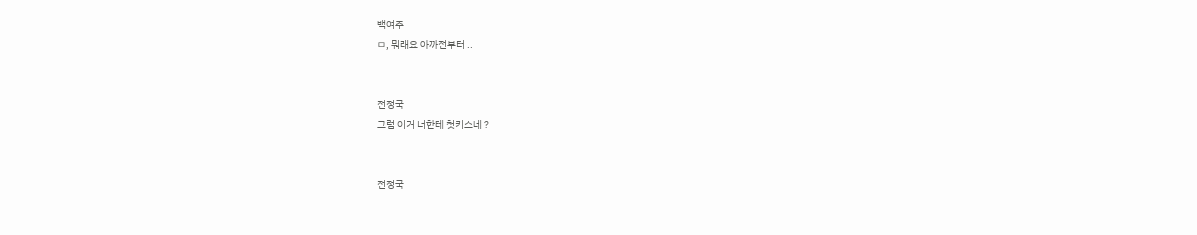백여주
ㅁ, 뭐래요 아까전부터 ..


전정국
그럼 이거 너한테 첫키스네 ?


전정국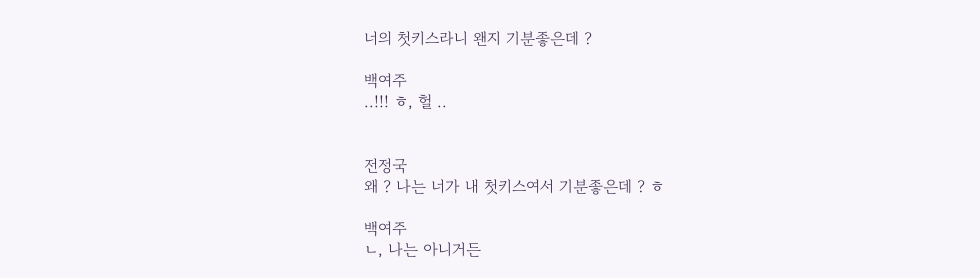너의 첫키스라니 왠지 기분좋은데 ?

백여주
..!!! ㅎ, 헐 ..


전정국
왜 ? 나는 너가 내 첫키스여서 기분좋은데 ? ㅎ

백여주
ㄴ, 나는 아니거든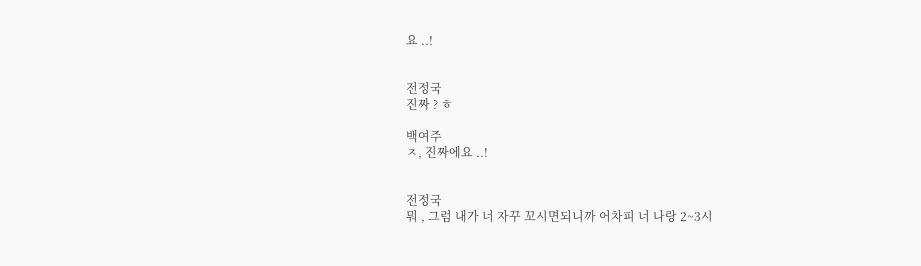요 ..!


전정국
진짜 ? ㅎ

백여주
ㅈ, 진짜에요 ..!


전정국
뭐 , 그럼 내가 너 자꾸 꼬시면되니까 어차피 너 나랑 2~3시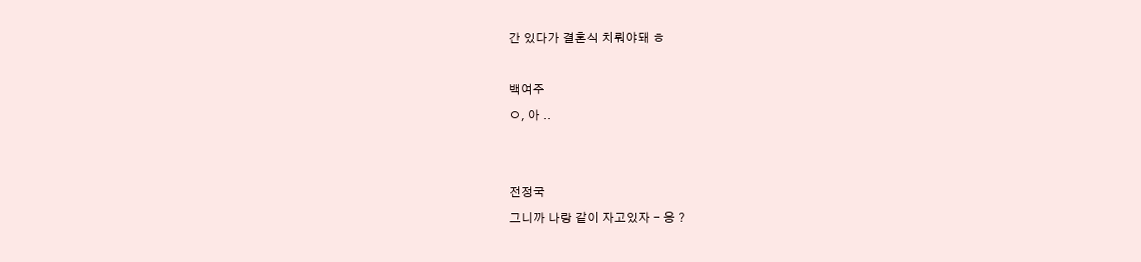간 있다가 결혼식 치뤄야돼 ㅎ

백여주
ㅇ, 아 ..


전정국
그니까 나랑 같이 자고있자 - 응 ?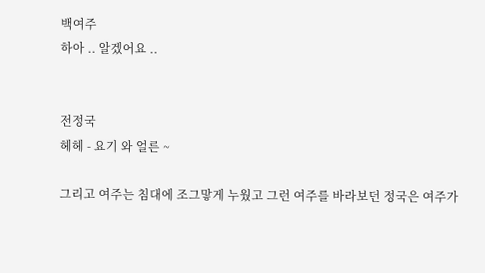백여주
하아 .. 알겠어요 ..


전정국
헤헤 - 요기 와 얼른 ~

그리고 여주는 침대에 조그맣게 누웠고 그런 여주를 바라보던 정국은 여주가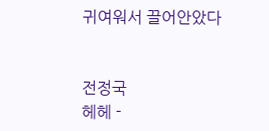귀여워서 끌어안았다


전정국
헤헤 -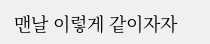맨날 이렇게 같이자자